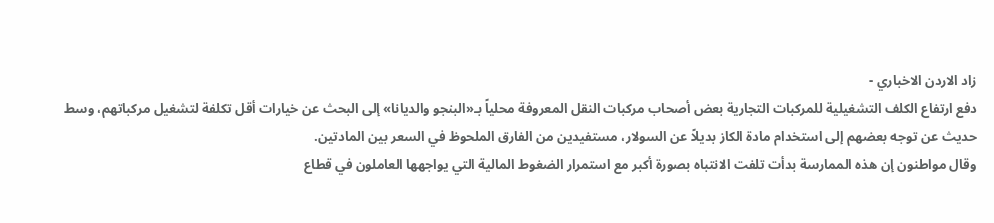زاد الاردن الاخباري -
دفع ارتفاع الكلف التشغيلية للمركبات التجارية بعض أصحاب مركبات النقل المعروفة محلياً بـ«البنجو والديانا» إلى البحث عن خيارات أقل تكلفة لتشغيل مركباتهم، وسط حديث عن توجه بعضهم إلى استخدام مادة الكاز بديلاً عن السولار، مستفيدين من الفارق الملحوظ في السعر بين المادتين.
وقال مواطنون إن هذه الممارسة بدأت تلفت الانتباه بصورة أكبر مع استمرار الضغوط المالية التي يواجهها العاملون في قطاع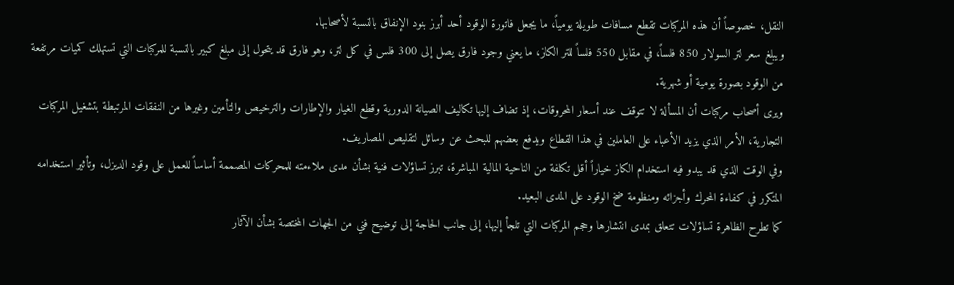النقل، خصوصاً أن هذه المركبات تقطع مسافات طويلة يومياً، ما يجعل فاتورة الوقود أحد أبرز بنود الإنفاق بالنسبة لأصحابها.
ويبلغ سعر لتر السولار 850 فلساً، في مقابل 550 فلساً للتر الكاز، ما يعني وجود فارق يصل إلى 300 فلس في كل لتر، وهو فارق قد يتحول إلى مبلغ كبير بالنسبة للمركبات التي تستهلك كميات مرتفعة من الوقود بصورة يومية أو شهرية.
ويرى أصحاب مركبات أن المسألة لا تتوقف عند أسعار المحروقات، إذ تضاف إليها تكاليف الصيانة الدورية وقطع الغيار والإطارات والترخيص والتأمين وغيرها من النفقات المرتبطة بتشغيل المركبات التجارية، الأمر الذي يزيد الأعباء على العاملين في هذا القطاع ويدفع بعضهم للبحث عن وسائل لتقليص المصاريف.
وفي الوقت الذي قد يبدو فيه استخدام الكاز خياراً أقل تكلفة من الناحية المالية المباشرة، تبرز تساؤلات فنية بشأن مدى ملاءمته للمحركات المصممة أساساً للعمل على وقود الديزل، وتأثير استخدامه المتكرر في كفاءة المحرك وأجزائه ومنظومة ضخ الوقود على المدى البعيد.
كما تطرح الظاهرة تساؤلات تتعلق بمدى انتشارها وحجم المركبات التي تلجأ إليها، إلى جانب الحاجة إلى توضيح فني من الجهات المختصة بشأن الآثار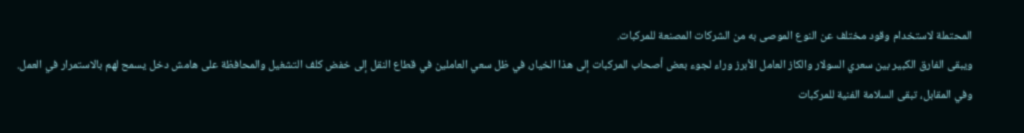المحتملة لاستخدام وقود مختلف عن النوع الموصى به من الشركات المصنعة للمركبات.
ويبقى الفارق الكبير بين سعري السولار والكاز العامل الأبرز وراء لجوء بعض أصحاب المركبات إلى هذا الخيار، في ظل سعي العاملين في قطاع النقل إلى خفض كلف التشغيل والمحافظة على هامش دخل يسمح لهم بالاستمرار في العمل.
وفي المقابل، تبقى السلامة الفنية للمركبات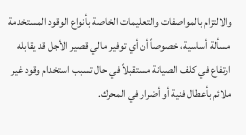والالتزام بالمواصفات والتعليمات الخاصة بأنواع الوقود المستخدمة مسألة أساسية، خصوصاً أن أي توفير مالي قصير الأجل قد يقابله ارتفاع في كلف الصيانة مستقبلاً في حال تسبب استخدام وقود غير ملائم بأعطال فنية أو أضرار في المحرك.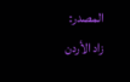المصدر:
زاد الأردن